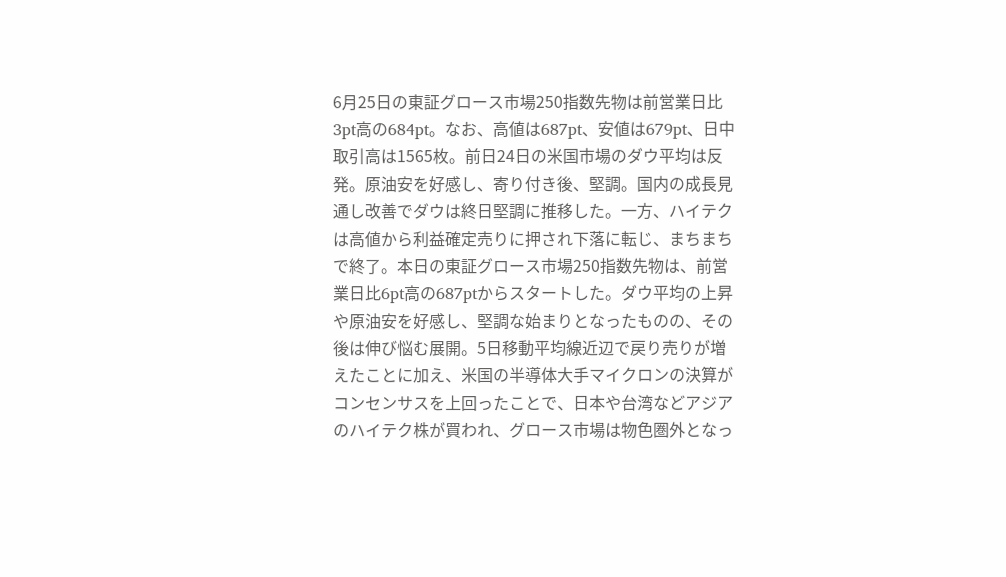6月25日の東証グロース市場250指数先物は前営業日比3pt高の684pt。なお、高値は687pt、安値は679pt、日中取引高は1565枚。前日24日の米国市場のダウ平均は反発。原油安を好感し、寄り付き後、堅調。国内の成長見通し改善でダウは終日堅調に推移した。一方、ハイテクは高値から利益確定売りに押され下落に転じ、まちまちで終了。本日の東証グロース市場250指数先物は、前営業日比6pt高の687ptからスタートした。ダウ平均の上昇や原油安を好感し、堅調な始まりとなったものの、その後は伸び悩む展開。5日移動平均線近辺で戻り売りが増えたことに加え、米国の半導体大手マイクロンの決算がコンセンサスを上回ったことで、日本や台湾などアジアのハイテク株が買われ、グロース市場は物色圏外となっ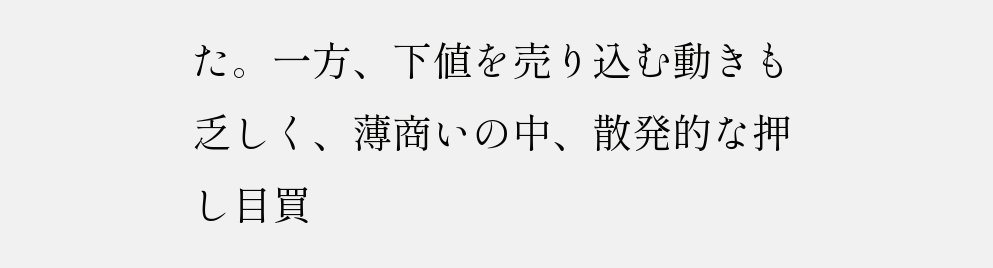た。一方、下値を売り込む動きも乏しく、薄商いの中、散発的な押し目買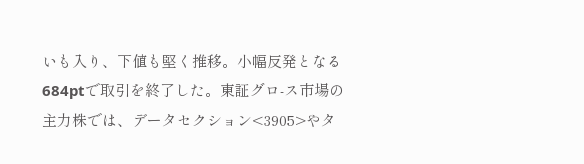いも入り、下値も堅く推移。小幅反発となる684ptで取引を終了した。東証グロ-ス市場の主力株では、データセクション<3905>やタ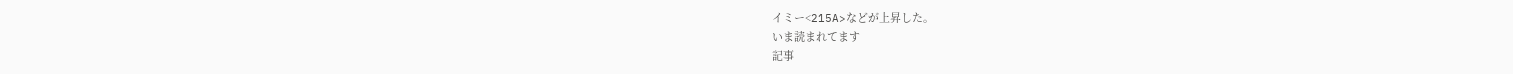イミー<215A>などが上昇した。
いま読まれてます
記事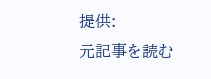提供:
元記事を読む